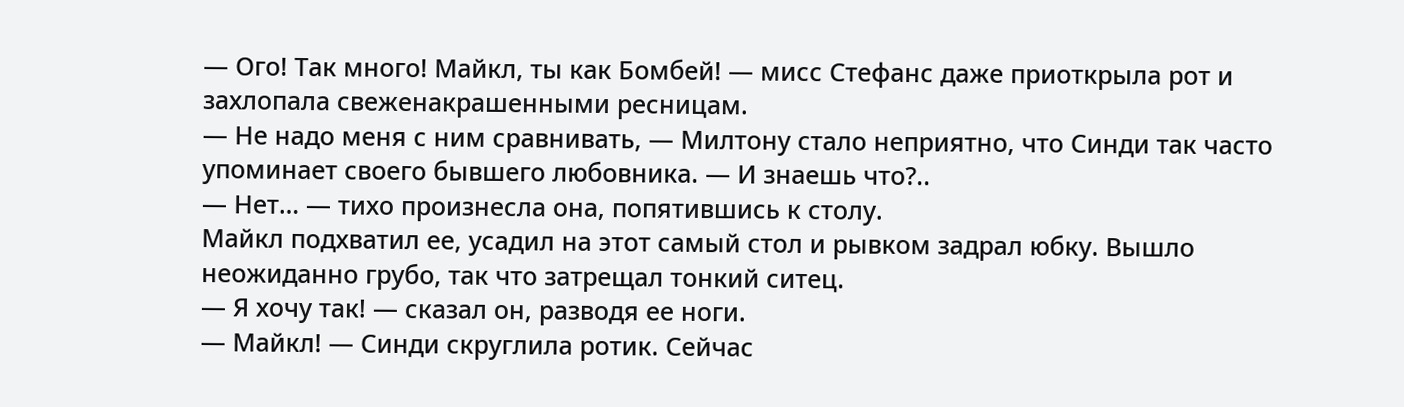— Ого! Так много! Майкл, ты как Бомбей! — мисс Стефанс даже приоткрыла рот и захлопала свеженакрашенными ресницам.
— Не надо меня с ним сравнивать, — Милтону стало неприятно, что Синди так часто упоминает своего бывшего любовника. — И знаешь что?..
— Нет… — тихо произнесла она, попятившись к столу.
Майкл подхватил ее, усадил на этот самый стол и рывком задрал юбку. Вышло неожиданно грубо, так что затрещал тонкий ситец.
— Я хочу так! — сказал он, разводя ее ноги.
— Майкл! — Синди скруглила ротик. Сейчас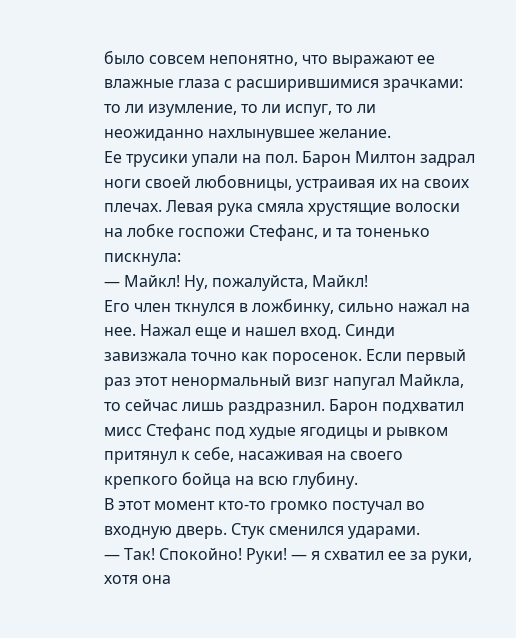было совсем непонятно, что выражают ее влажные глаза с расширившимися зрачками: то ли изумление, то ли испуг, то ли неожиданно нахлынувшее желание.
Ее трусики упали на пол. Барон Милтон задрал ноги своей любовницы, устраивая их на своих плечах. Левая рука смяла хрустящие волоски на лобке госпожи Стефанс, и та тоненько пискнула:
— Майкл! Ну, пожалуйста, Майкл!
Его член ткнулся в ложбинку, сильно нажал на нее. Нажал еще и нашел вход. Синди завизжала точно как поросенок. Если первый раз этот ненормальный визг напугал Майкла, то сейчас лишь раздразнил. Барон подхватил мисс Стефанс под худые ягодицы и рывком притянул к себе, насаживая на своего крепкого бойца на всю глубину.
В этот момент кто-то громко постучал во входную дверь. Стук сменился ударами.
— Так! Спокойно! Руки! — я схватил ее за руки, хотя она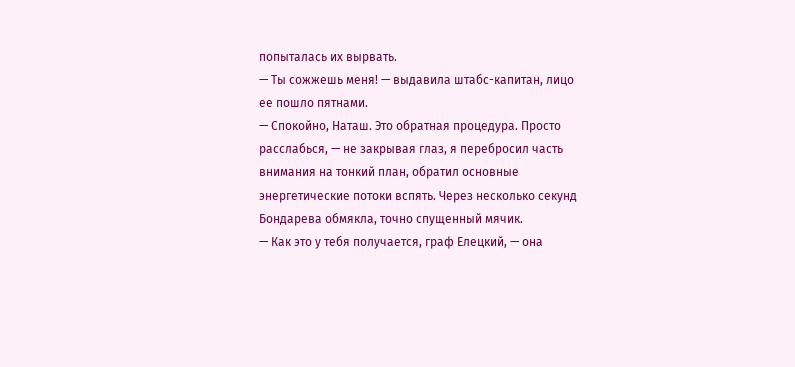попыталась их вырвать.
— Ты сожжешь меня! — выдавила штабс-капитан, лицо ее пошло пятнами.
— Спокойно, Наташ. Это обратная процедура. Просто расслабься, — не закрывая глаз, я перебросил часть внимания на тонкий план, обратил основные энергетические потоки вспять. Через несколько секунд Бондарева обмякла, точно спущенный мячик.
— Как это у тебя получается, граф Елецкий, — она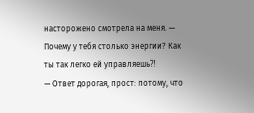насторожено смотрела на меня. — Почему у тебя столько энергии? Как ты так легко ей управляешь⁈
— Ответ дорогая, прост: потому, что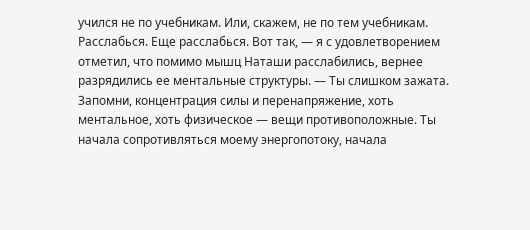учился не по учебникам. Или, скажем, не по тем учебникам. Расслабься. Еще расслабься. Вот так, — я с удовлетворением отметил, что помимо мышц Наташи расслабились, вернее разрядились ее ментальные структуры. — Ты слишком зажата. Запомни, концентрация силы и перенапряжение, хоть ментальное, хоть физическое — вещи противоположные. Ты начала сопротивляться моему энергопотоку, начала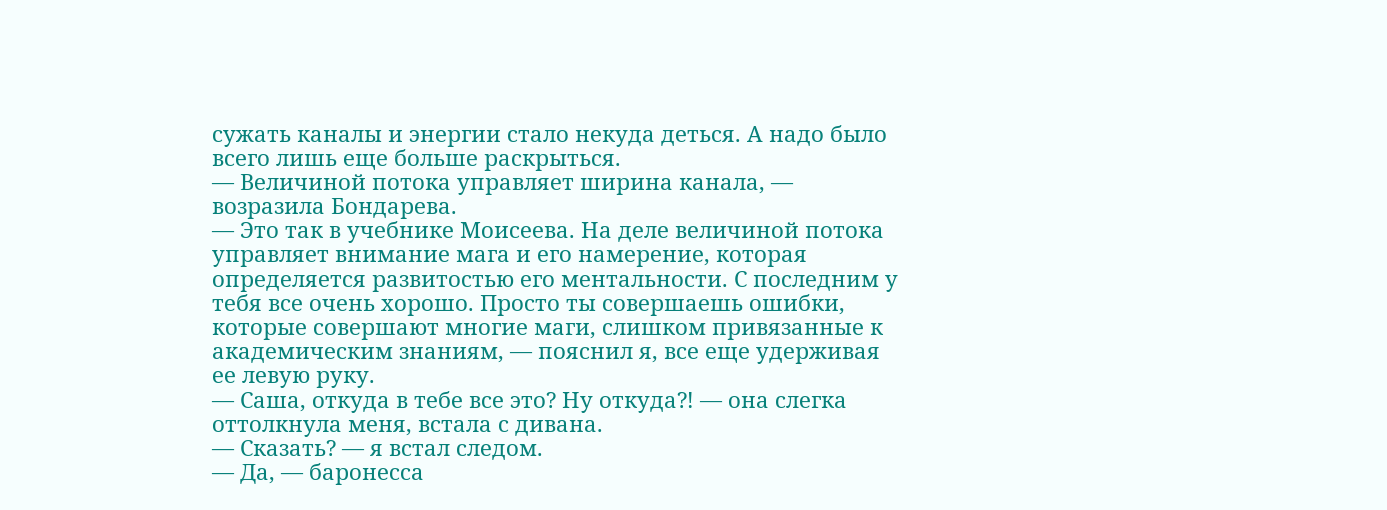сужать каналы и энергии стало некуда деться. А надо было всего лишь еще больше раскрыться.
— Величиной потока управляет ширина канала, — возразила Бондарева.
— Это так в учебнике Моисеева. На деле величиной потока управляет внимание мага и его намерение, которая определяется развитостью его ментальности. С последним у тебя все очень хорошо. Просто ты совершаешь ошибки, которые совершают многие маги, слишком привязанные к академическим знаниям, — пояснил я, все еще удерживая ее левую руку.
— Саша, откуда в тебе все это? Ну откуда⁈ — она слегка оттолкнула меня, встала с дивана.
— Сказать? — я встал следом.
— Да, — баронесса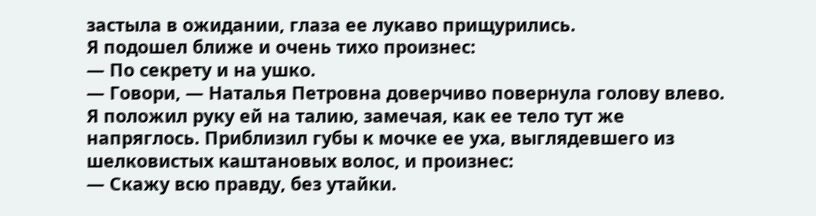застыла в ожидании, глаза ее лукаво прищурились.
Я подошел ближе и очень тихо произнес:
— По секрету и на ушко.
— Говори, — Наталья Петровна доверчиво повернула голову влево.
Я положил руку ей на талию, замечая, как ее тело тут же напряглось. Приблизил губы к мочке ее уха, выглядевшего из шелковистых каштановых волос, и произнес:
— Скажу всю правду, без утайки.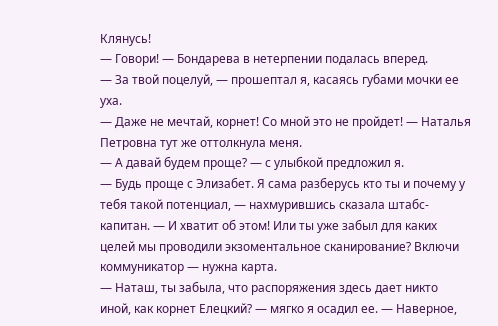Клянусь!
— Говори! — Бондарева в нетерпении подалась вперед.
— За твой поцелуй, — прошептал я, касаясь губами мочки ее уха.
— Даже не мечтай, корнет! Со мной это не пройдет! — Наталья Петровна тут же оттолкнула меня.
— А давай будем проще? — с улыбкой предложил я.
— Будь проще с Элизабет. Я сама разберусь кто ты и почему у тебя такой потенциал, — нахмурившись сказала штабс-капитан. — И хватит об этом! Или ты уже забыл для каких целей мы проводили экзоментальное сканирование? Включи коммуникатор — нужна карта.
— Наташ, ты забыла, что распоряжения здесь дает никто иной, как корнет Елецкий? — мягко я осадил ее. — Наверное,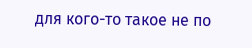для кого-то такое не по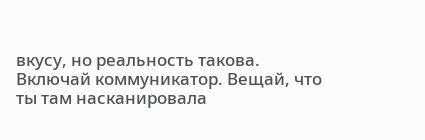вкусу, но реальность такова. Включай коммуникатор. Вещай, что ты там насканировала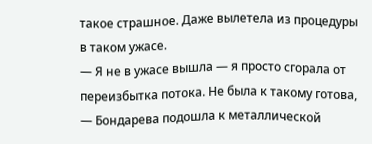такое страшное. Даже вылетела из процедуры в таком ужасе.
— Я не в ужасе вышла — я просто сгорала от переизбытка потока. Не была к такому готова, — Бондарева подошла к металлической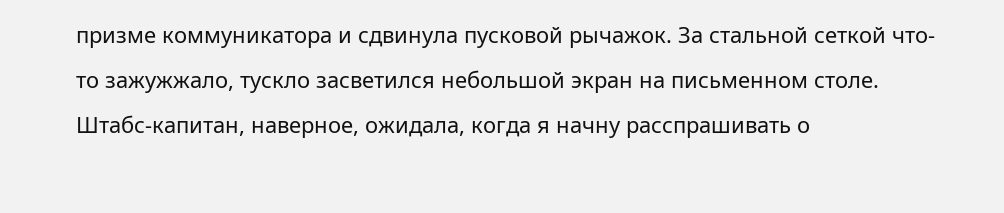призме коммуникатора и сдвинула пусковой рычажок. За стальной сеткой что-то зажужжало, тускло засветился небольшой экран на письменном столе.
Штабс-капитан, наверное, ожидала, когда я начну расспрашивать о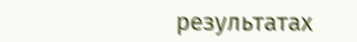результатах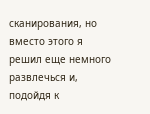сканирования, но вместо этого я решил еще немного развлечься и, подойдя к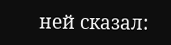ней сказал: